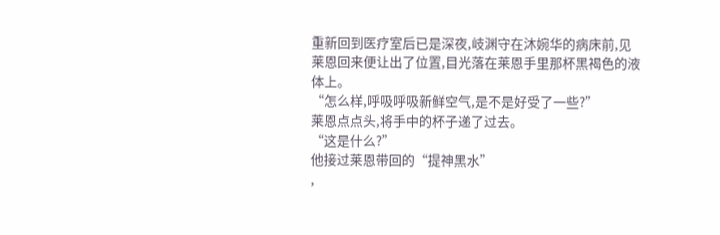重新回到医疗室后已是深夜,岐渊守在沐婉华的病床前,见莱恩回来便让出了位置,目光落在莱恩手里那杯黑褐色的液体上。
“怎么样,呼吸呼吸新鲜空气,是不是好受了一些?”
莱恩点点头,将手中的杯子递了过去。
“这是什么?”
他接过莱恩带回的“提神黑水”
,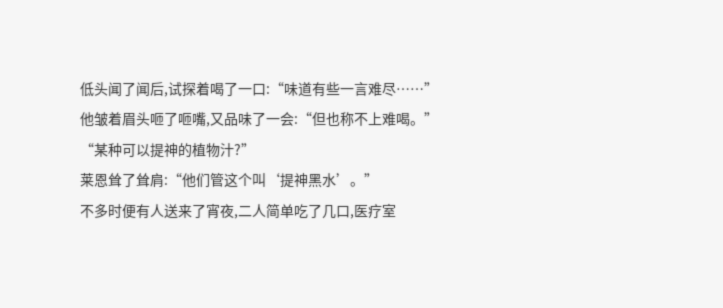低头闻了闻后,试探着喝了一口:“味道有些一言难尽……”
他皱着眉头咂了咂嘴,又品味了一会:“但也称不上难喝。”
“某种可以提神的植物汁?”
莱恩耸了耸肩:“他们管这个叫‘提神黑水’。”
不多时便有人送来了宵夜,二人简单吃了几口,医疗室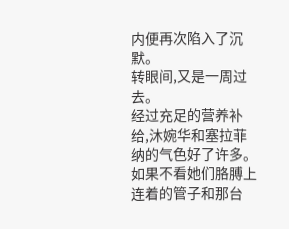内便再次陷入了沉默。
转眼间,又是一周过去。
经过充足的营养补给,沐婉华和塞拉菲纳的气色好了许多。如果不看她们胳膊上连着的管子和那台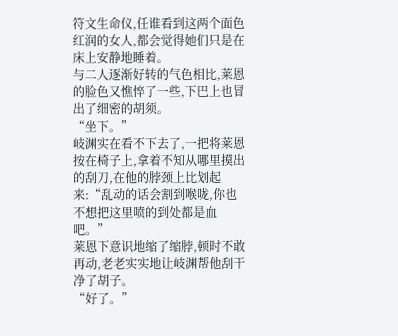符文生命仪,任谁看到这两个面色红润的女人,都会觉得她们只是在床上安静地睡着。
与二人逐渐好转的气色相比,莱恩的脸色又憔悴了一些,下巴上也冒出了细密的胡须。
“坐下。”
岐渊实在看不下去了,一把将莱恩按在椅子上,拿着不知从哪里摸出的刮刀,在他的脖颈上比划起来:“乱动的话会割到喉咙,你也不想把这里喷的到处都是血吧。”
莱恩下意识地缩了缩脖,顿时不敢再动,老老实实地让岐渊帮他刮干净了胡子。
“好了。”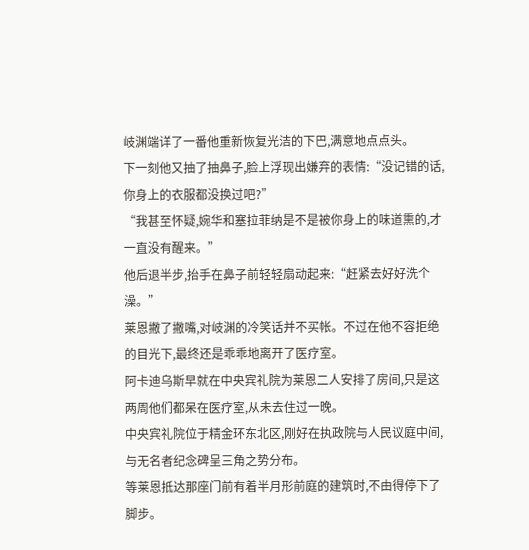岐渊端详了一番他重新恢复光洁的下巴,满意地点点头。
下一刻他又抽了抽鼻子,脸上浮现出嫌弃的表情:“没记错的话,你身上的衣服都没换过吧?”
“我甚至怀疑,婉华和塞拉菲纳是不是被你身上的味道熏的,才一直没有醒来。”
他后退半步,抬手在鼻子前轻轻扇动起来:“赶紧去好好洗个澡。”
莱恩撇了撇嘴,对岐渊的冷笑话并不买帐。不过在他不容拒绝的目光下,最终还是乖乖地离开了医疗室。
阿卡迪乌斯早就在中央宾礼院为莱恩二人安排了房间,只是这两周他们都呆在医疗室,从未去住过一晚。
中央宾礼院位于精金环东北区,刚好在执政院与人民议庭中间,与无名者纪念碑呈三角之势分布。
等莱恩抵达那座门前有着半月形前庭的建筑时,不由得停下了脚步。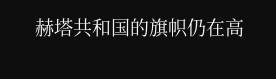赫塔共和国的旗帜仍在高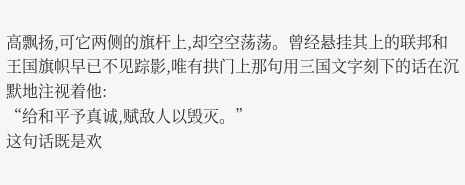高飘扬,可它两侧的旗杆上,却空空荡荡。曾经悬挂其上的联邦和王国旗帜早已不见踪影,唯有拱门上那句用三国文字刻下的话在沉默地注视着他:
“给和平予真诚,赋敌人以毁灭。”
这句话既是欢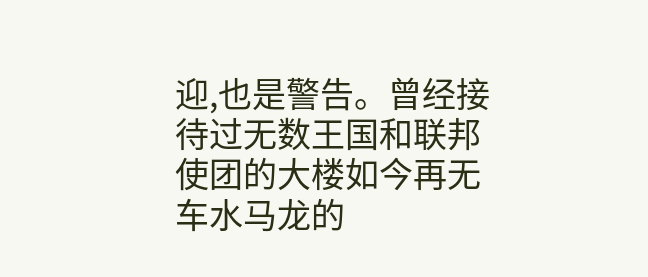迎,也是警告。曾经接待过无数王国和联邦使团的大楼如今再无车水马龙的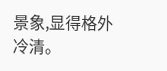景象,显得格外冷清。